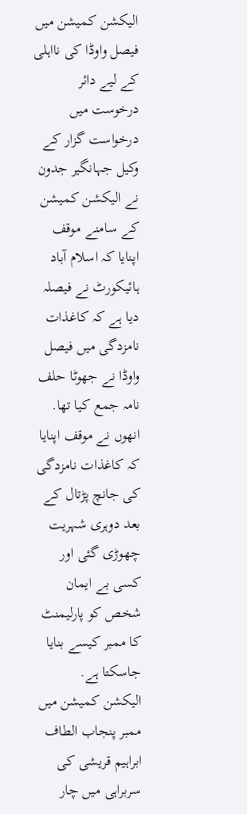الیکشن کمیشن میں فیصل واوڈا کی نااہلی کے لیے دائر درخوست میں درخواست گزار کے وکیل جہانگیر جدون نے الیکشن کمیشن کے سامنے موقف اپنایا کہ اسلام آباد ہائیکورٹ نے فیصلہ دیا ہے کہ کاغذات نامزدگی میں فیصل واوڈا نے جھوٹا حلف نامہ جمع کیا تھا. انھوں نے موقف اپنایا کہ کاغذات نامزدگی کی جانچ پڑتال کے بعد دوہری شہریت چھوڑی گئی اور کسی بے ایمان شخص کو پارلیمنٹ کا ممبر کیسے بنایا جاسکتا ہے.
الیکشن کمیشن میں ممبر پنجاب الطاف ابراہیم قریشی کی سربراہی میں چار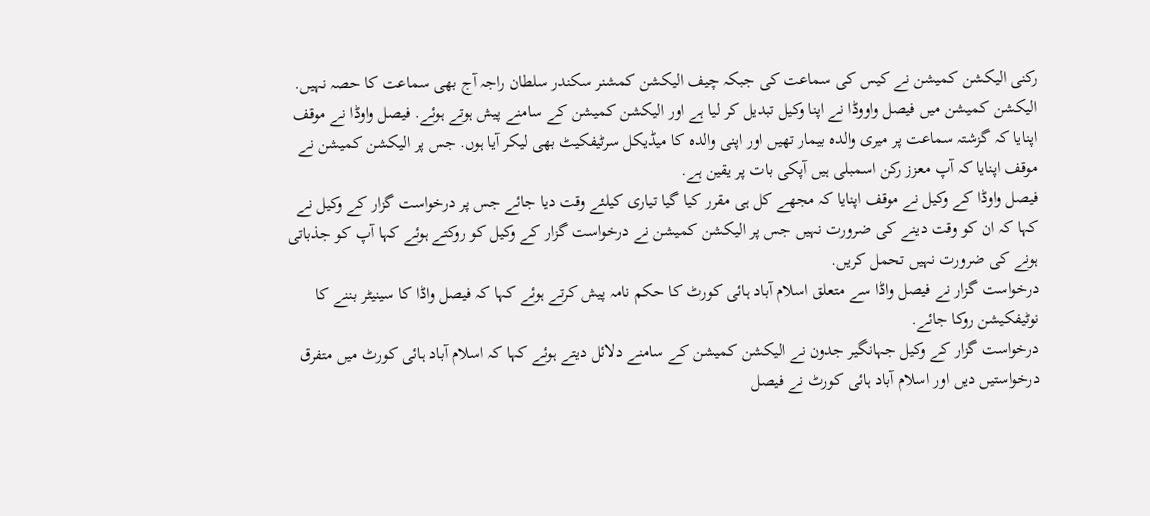رکنی الیکشن کمیشن نے کیس کی سماعت کی جبکہ چیف الیکشن کمشنر سکندر سلطان راجہ آج بھی سماعت کا حصہ نہیں.
الیکشن کمیشن میں فیصل واووڈا نے اپنا وکیل تبدیل کر لیا ہے اور الیکشن کمیشن کے سامنے پیش ہوتے ہوئے. فیصل واوڈا نے موقف اپنایا کہ گزشتہ سماعت پر میری والدہ بیمار تھیں اور اپنی والدہ کا میڈیکل سرٹیفکیٹ بھی لیکر آیا ہوں. جس پر الیکشن کمیشن نے موقف اپنایا کہ آپ معزز رکن اسمبلی ہیں آپکی بات پر یقین ہے.
فیصل واوڈا کے وکیل نے موقف اپنایا کہ مجھے کل ہی مقرر کیا گیا تیاری کیلئے وقت دیا جائے جس پر درخواست گزار کے وکیل نے کہا کہ ان کو وقت دینے کی ضرورت نہیں جس پر الیکشن کمیشن نے درخواست گزار کے وکیل کو روکتے ہوئے کہا آپ کو جذباتی ہونے کی ضرورت نہیں تحمل کریں.
درخواست گزار نے فیصل واڈا سے متعلق اسلام آباد ہائی کورٹ کا حکم نامہ پیش کرتے ہوئے کہا کہ فیصل واڈا کا سینیٹر بننے کا نوٹیفکیشن روکا جائے.
درخواست گزار کے وکیل جہانگیر جدون نے الیکشن کمیشن کے سامنے دلائل دیتے ہوئے کہا کہ اسلام آباد ہائی کورٹ میں متفرق درخواستیں دیں اور اسلام آباد ہائی کورٹ نے فیصل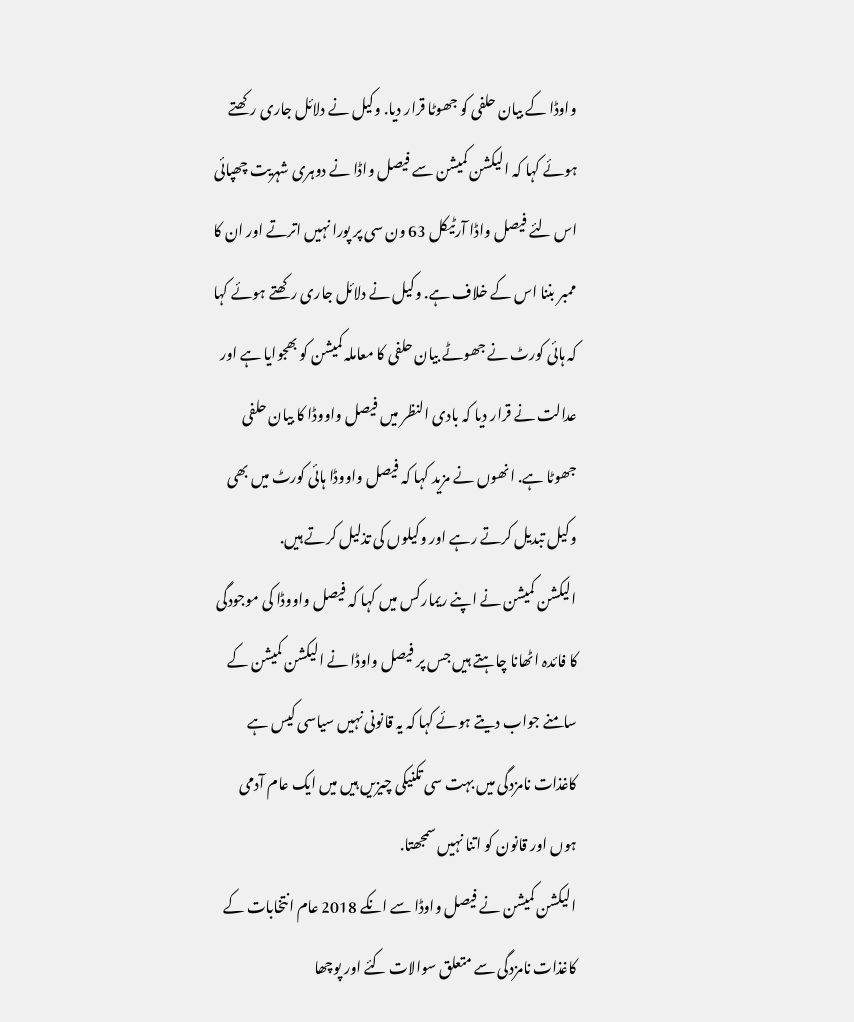واوڈا کے بیان حلفی کو جھوٹا قرار دیا. وکیل نے دلائل جاری رکھتے ہوئے کہا کہ الیکشن کمیشن سے فیصل واڈا نے دوہری شہریت چھپائی اس لئے فیصل واڈا آرٹیکل 63 ون سی پر پورا نہیں اترتے اور ان کا ممبر بننا اس کے خلاف ہے. وکیل نے دلائل جاری رکھتے ہوئے کہا کہ ہائی کورٹ نے جھوٹے بیان حلفی کا معاملہ کمیشن کو بھجوایا ہے اور عدالت نے قرار دیا کہ بادی النظر میں فیصل واووڈا کا بیان حلفی جھوٹا ہے. انھوں نے مزید کہا کہ فیصل واووڈا ہائی کورٹ میں بھی وکیل تبدیل کرتے رہے اور وکیلوں کی تذلیل کرتے ہیں.
الیکشن کمیشن نے اپنے ریمارکس میں کہا کہ فیصل واووڈا کی موجودگی کا فائدہ اٹھانا چاہتے ہیں جس پر فیصل واوڈا نے الیکشن کمیشن کے سامنے جواب دیتے ہوئے کہا کہ یہ قانونی نہیں سیاسی کیس ہے کاغذات نامزدگی میں بہت سی تکنیکی چیزیں ہیں میں ایک عام آدمی ہوں اور قانون کو اتنا نہیں سمجھتا.
الیکشن کمیشن نے فیصل واوڈا سے انکے 2018 عام انتخابات کے کاغذات نامزدگی سے متعلق سوالات کئے اور پوچھا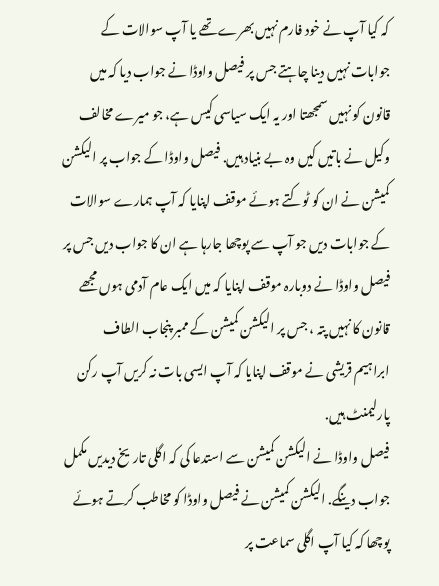کہ کیا آپ نے خود فارم نہیں بھرے تھے یا آپ سوالات کے جوابات نہیں دینا چاہتے جس پر فیصل واوڈا نے جواب دیا کہ میں قانون کو نہیں سمجھتا اور یہ ایک سیاسی کیس ہے، جو میرے مخالف وکیل نے باتیں کیں وہ بے بنیاد ہیں. فیصل واوڈا کے جواب پر الیکشن کمیشن نے ان کو ٹوکتے ہوئے موقف اپنایا کہ آپ ہمارے سوالات کے جوابات دیں جو آپ سے پوچھا جارہا ہے ان کا جواب دیں جس پر فیصل واوڈا نے دوبارہ موقف اپنایا کہ میں ایک عام آدمی ہوں مجھے قانون کا نہیں پتہ ، جس پر الیکشن کمیشن کے ممبر پنجاب الطاف ابراہیم قریشی نے موقف اپنایا کہ آپ ایسی بات نہ کریں آپ رکن پارلیمنٹ ہیں.
فیصل واوڈا نے الیکشن کمیشن سے استدعا کی کہ اگلی تاریخ دیدیں مکمل جواب دینگے. الیکشن کمیشن نے فیصل واوڈا کو مخاطب کرتے ہوئے پوچھا کہ کیا آپ اگلی سماعت پر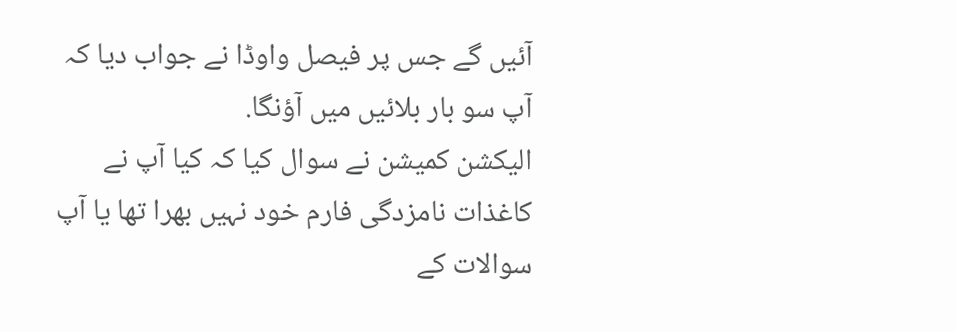آئیں گے جس پر فیصل واوڈا نے جواب دیا کہ آپ سو بار بلائیں میں آؤنگا.
الیکشن کمیشن نے سوال کیا کہ کیا آپ نے کاغذات نامزدگی فارم خود نہیں بھرا تھا یا آپ سوالات کے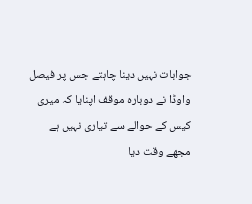جوابات نہیں دینا چاہتے جس پر فیصل واوڈا نے دوبارہ موقف اپنایا کہ میری کیس کے حوالے سے تیاری نہیں ہے مجھے وقت دیا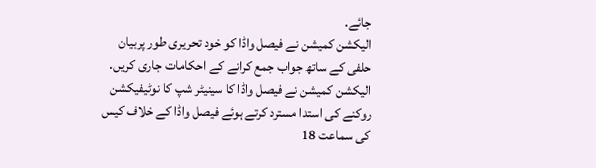جائے.
الیکشن کمیشن نے فیصل واڈا کو خود تحریری طور پربیان حلفی کے ساتھ جواب جمع کرانے کے احکامات جاری کریں.
الیکشن کمیشن نے فیصل واڈا کا سینیٹر شپ کا نوٹیفیکشن روکنے کی استدا مسترد کرتے ہوئے فیصل واڈا کے خلاف کیس کی سماعت 18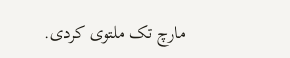مارچ تک ملتوی کردی.